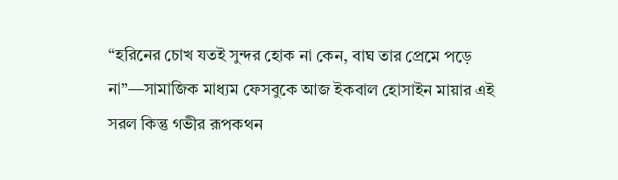“হরিনের চোখ যতই সুন্দর হোক না কেন, বাঘ তার প্রেমে পড়ে না”—সামাজিক মাধ্যম ফেসবুকে আজ ইকবাল হোসাইন মায়ার এই সরল কিন্তু গভীর রূপকথন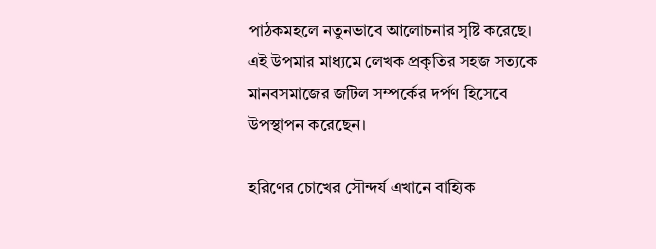পাঠকমহলে নতুনভাবে আলোচনার সৃষ্টি করেছে। এই উপমার মাধ্যমে লেখক প্রকৃতির সহজ সত্যকে মানবসমাজের জটিল সম্পর্কের দর্পণ হিসেবে উপস্থাপন করেছেন।

হরিণের চোখের সৌন্দর্য এখানে বাহ্যিক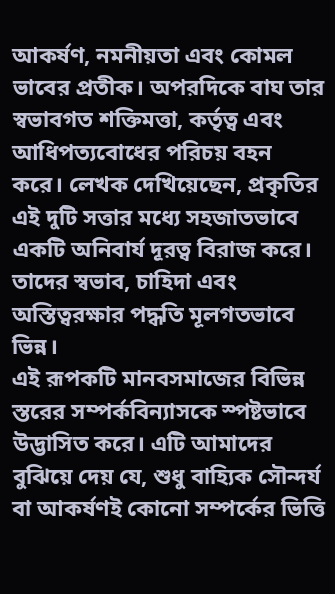আকর্ষণ, নমনীয়তা এবং কোমল ভাবের প্রতীক। অপরদিকে বাঘ তার স্বভাবগত শক্তিমত্তা, কর্তৃত্ব এবং আধিপত্যবোধের পরিচয় বহন করে। লেখক দেখিয়েছেন, প্রকৃতির এই দুটি সত্তার মধ্যে সহজাতভাবে একটি অনিবার্য দূরত্ব বিরাজ করে। তাদের স্বভাব, চাহিদা এবং অস্তিত্বরক্ষার পদ্ধতি মূলগতভাবে ভিন্ন।
এই রূপকটি মানবসমাজের বিভিন্ন স্তরের সম্পর্কবিন্যাসকে স্পষ্টভাবে উদ্ভাসিত করে। এটি আমাদের বুঝিয়ে দেয় যে, শুধু বাহ্যিক সৌন্দর্য বা আকর্ষণই কোনো সম্পর্কের ভিত্তি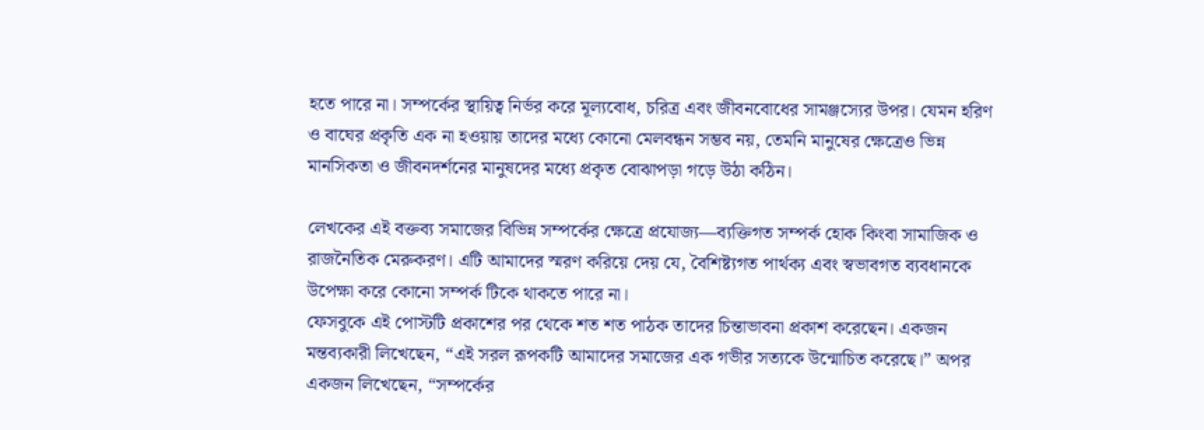হতে পারে না। সম্পর্কের স্থায়িত্ব নির্ভর করে মূল্যবোধ, চরিত্র এবং জীবনবোধের সামঞ্জস্যের উপর। যেমন হরিণ ও বাঘের প্রকৃতি এক না হওয়ায় তাদের মধ্যে কোনো মেলবন্ধন সম্ভব নয়, তেমনি মানুষের ক্ষেত্রেও ভিন্ন মানসিকতা ও জীবনদর্শনের মানুষদের মধ্যে প্রকৃত বোঝাপড়া গড়ে উঠা কঠিন।

লেখকের এই বক্তব্য সমাজের বিভিন্ন সম্পর্কের ক্ষেত্রে প্রযোজ্য—ব্যক্তিগত সম্পর্ক হোক কিংবা সামাজিক ও রাজনৈতিক মেরুকরণ। এটি আমাদের স্মরণ করিয়ে দেয় যে, বৈশিষ্ট্যগত পার্থক্য এবং স্বভাবগত ব্যবধানকে উপেক্ষা করে কোনো সম্পর্ক টিকে থাকতে পারে না।
ফেসবুকে এই পোস্টটি প্রকাশের পর থেকে শত শত পাঠক তাদের চিন্তাভাবনা প্রকাশ করেছেন। একজন মন্তব্যকারী লিখেছেন, “এই সরল রূপকটি আমাদের সমাজের এক গভীর সত্যকে উন্মোচিত করেছে।” অপর একজন লিখেছেন, “সম্পর্কের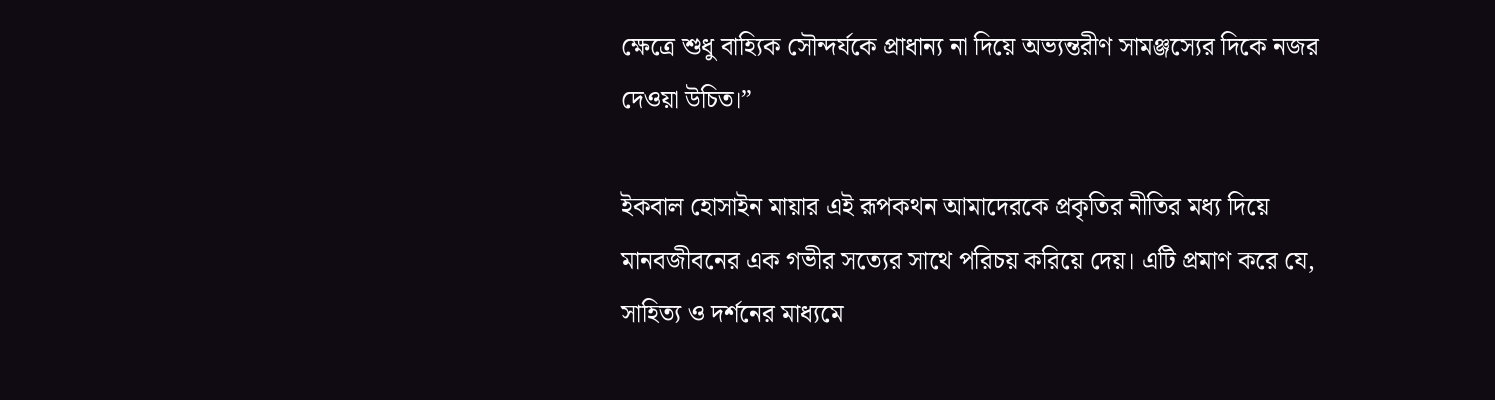ক্ষেত্রে শুধু বাহ্যিক সৌন্দর্যকে প্রাধান্য না দিয়ে অভ্যন্তরীণ সামঞ্জস্যের দিকে নজর দেওয়া উচিত।”

ইকবাল হোসাইন মায়ার এই রূপকথন আমাদেরকে প্রকৃতির নীতির মধ্য দিয়ে মানবজীবনের এক গভীর সত্যের সাথে পরিচয় করিয়ে দেয়। এটি প্রমাণ করে যে, সাহিত্য ও দর্শনের মাধ্যমে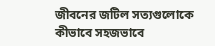জীবনের জটিল সত্যগুলোকে কীভাবে সহজভাবে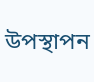উপস্থাপন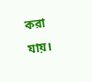করা যায়।